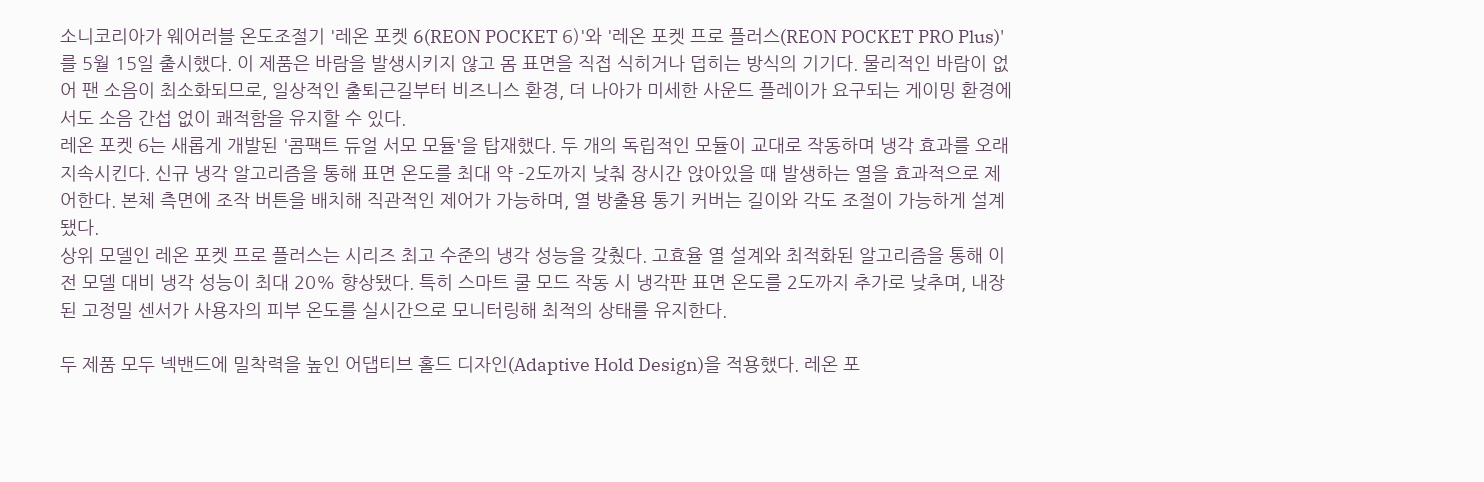소니코리아가 웨어러블 온도조절기 '레온 포켓 6(REON POCKET 6)'와 '레온 포켓 프로 플러스(REON POCKET PRO Plus)'를 5월 15일 출시했다. 이 제품은 바람을 발생시키지 않고 몸 표면을 직접 식히거나 덥히는 방식의 기기다. 물리적인 바람이 없어 팬 소음이 최소화되므로, 일상적인 출퇴근길부터 비즈니스 환경, 더 나아가 미세한 사운드 플레이가 요구되는 게이밍 환경에서도 소음 간섭 없이 쾌적함을 유지할 수 있다.
레온 포켓 6는 새롭게 개발된 '콤팩트 듀얼 서모 모듈'을 탑재했다. 두 개의 독립적인 모듈이 교대로 작동하며 냉각 효과를 오래 지속시킨다. 신규 냉각 알고리즘을 통해 표면 온도를 최대 약 -2도까지 낮춰 장시간 앉아있을 때 발생하는 열을 효과적으로 제어한다. 본체 측면에 조작 버튼을 배치해 직관적인 제어가 가능하며, 열 방출용 통기 커버는 길이와 각도 조절이 가능하게 설계됐다.
상위 모델인 레온 포켓 프로 플러스는 시리즈 최고 수준의 냉각 성능을 갖췄다. 고효율 열 설계와 최적화된 알고리즘을 통해 이전 모델 대비 냉각 성능이 최대 20% 향상됐다. 특히 스마트 쿨 모드 작동 시 냉각판 표면 온도를 2도까지 추가로 낮추며, 내장된 고정밀 센서가 사용자의 피부 온도를 실시간으로 모니터링해 최적의 상태를 유지한다.

두 제품 모두 넥밴드에 밀착력을 높인 어댑티브 홀드 디자인(Adaptive Hold Design)을 적용했다. 레온 포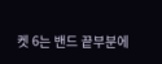켓 6는 밴드 끝부분에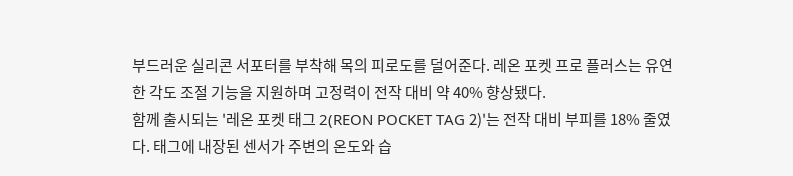부드러운 실리콘 서포터를 부착해 목의 피로도를 덜어준다. 레온 포켓 프로 플러스는 유연한 각도 조절 기능을 지원하며 고정력이 전작 대비 약 40% 향상됐다.
함께 출시되는 '레온 포켓 태그 2(REON POCKET TAG 2)'는 전작 대비 부피를 18% 줄였다. 태그에 내장된 센서가 주변의 온도와 습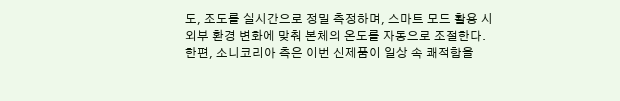도, 조도를 실시간으로 정밀 측정하며, 스마트 모드 활용 시 외부 환경 변화에 맞춰 본체의 온도를 자동으로 조절한다.
한편, 소니코리아 측은 이번 신제품이 일상 속 쾌적함을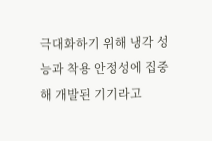극대화하기 위해 냉각 성능과 착용 안정성에 집중해 개발된 기기라고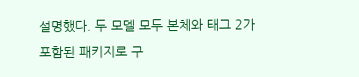설명했다. 두 모델 모두 본체와 태그 2가 포함된 패키지로 구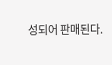성되어 판매된다.